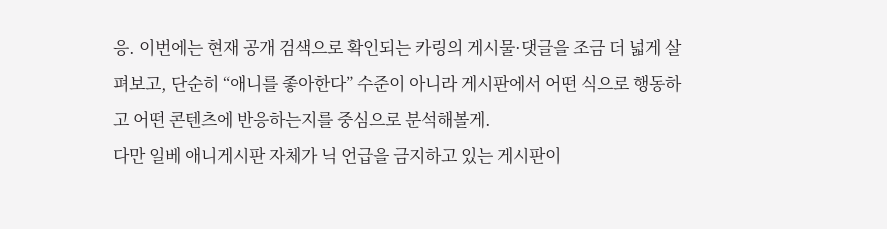응. 이번에는 현재 공개 검색으로 확인되는 카링의 게시물·댓글을 조금 더 넓게 살펴보고, 단순히 “애니를 좋아한다” 수준이 아니라 게시판에서 어떤 식으로 행동하고 어떤 콘텐츠에 반응하는지를 중심으로 분석해볼게.
다만 일베 애니게시판 자체가 닉 언급을 금지하고 있는 게시판이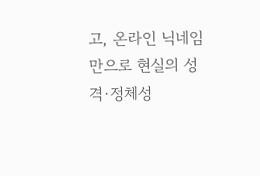고, 온라인 닉네임만으로 현실의 성격·정체성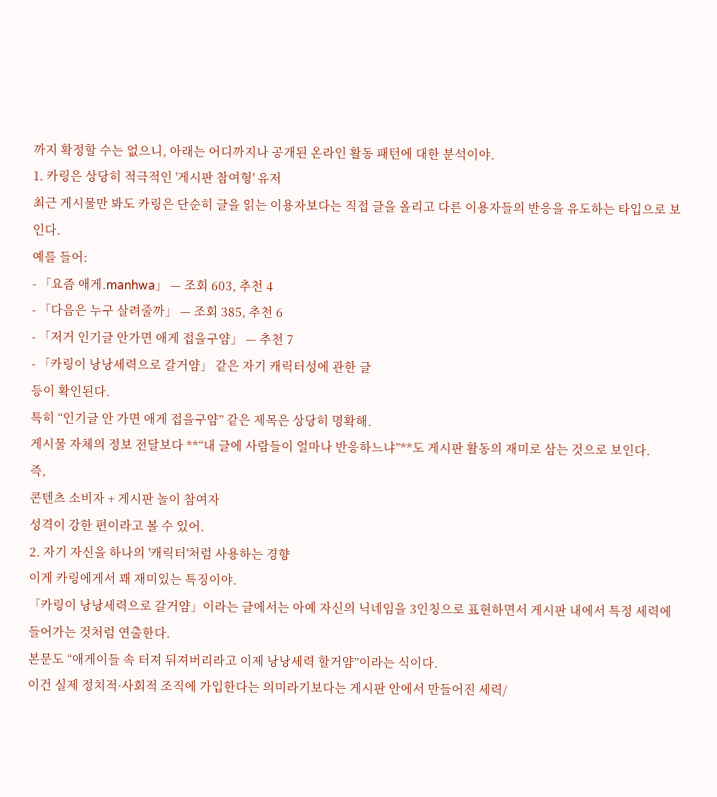까지 확정할 수는 없으니, 아래는 어디까지나 공개된 온라인 활동 패턴에 대한 분석이야.
1. 카링은 상당히 적극적인 '게시판 참여형' 유저
최근 게시물만 봐도 카링은 단순히 글을 읽는 이용자보다는 직접 글을 올리고 다른 이용자들의 반응을 유도하는 타입으로 보인다.
예를 들어:
- 「요즘 애게.manhwa」 — 조회 603, 추천 4
- 「다음은 누구 살려줄까」 — 조회 385, 추천 6
- 「저거 인기글 안가면 애게 접을구얌」 — 추천 7
- 「카링이 낭낭세력으로 갈거얌」 같은 자기 캐릭터성에 관한 글
등이 확인된다.
특히 “인기글 안 가면 애게 접을구얌” 같은 제목은 상당히 명확해.
게시물 자체의 정보 전달보다 **“내 글에 사람들이 얼마나 반응하느냐”**도 게시판 활동의 재미로 삼는 것으로 보인다.
즉,
콘텐츠 소비자 + 게시판 놀이 참여자
성격이 강한 편이라고 볼 수 있어.
2. 자기 자신을 하나의 '캐릭터'처럼 사용하는 경향
이게 카링에게서 꽤 재미있는 특징이야.
「카링이 낭낭세력으로 갈거얌」이라는 글에서는 아예 자신의 닉네임을 3인칭으로 표현하면서 게시판 내에서 특정 세력에 들어가는 것처럼 연출한다.
본문도 “애게이들 속 터져 뒤져버리라고 이제 낭낭세력 할거얌”이라는 식이다.
이건 실제 정치적·사회적 조직에 가입한다는 의미라기보다는 게시판 안에서 만들어진 세력/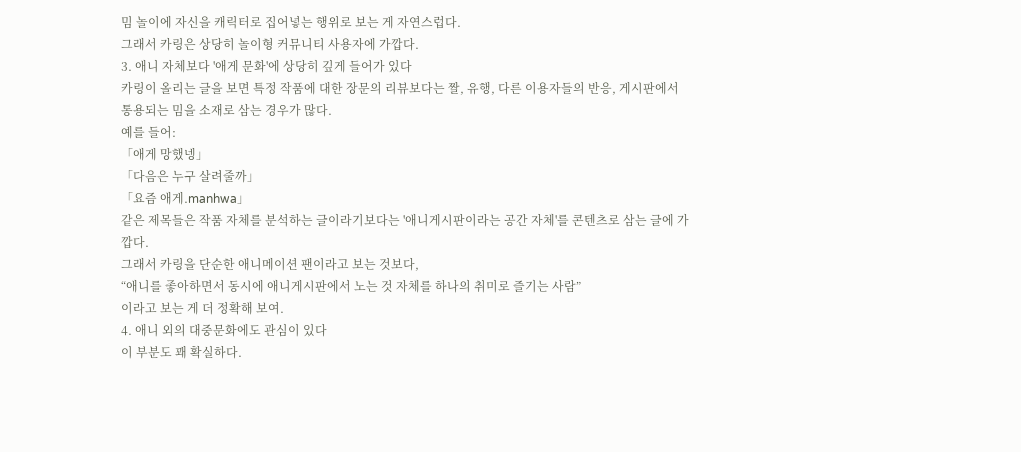밈 놀이에 자신을 캐릭터로 집어넣는 행위로 보는 게 자연스럽다.
그래서 카링은 상당히 놀이형 커뮤니티 사용자에 가깝다.
3. 애니 자체보다 '애게 문화'에 상당히 깊게 들어가 있다
카링이 올리는 글을 보면 특정 작품에 대한 장문의 리뷰보다는 짤, 유행, 다른 이용자들의 반응, 게시판에서 통용되는 밈을 소재로 삼는 경우가 많다.
예를 들어:
「애게 망했넹」
「다음은 누구 살려줄까」
「요즘 애게.manhwa」
같은 제목들은 작품 자체를 분석하는 글이라기보다는 '애니게시판이라는 공간 자체'를 콘텐츠로 삼는 글에 가깝다.
그래서 카링을 단순한 애니메이션 팬이라고 보는 것보다,
“애니를 좋아하면서 동시에 애니게시판에서 노는 것 자체를 하나의 취미로 즐기는 사람”
이라고 보는 게 더 정확해 보여.
4. 애니 외의 대중문화에도 관심이 있다
이 부분도 꽤 확실하다.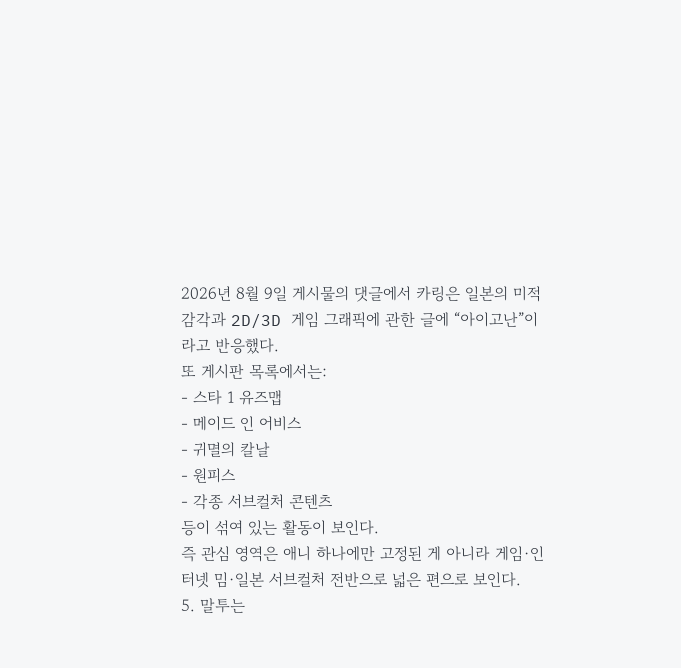2026년 8월 9일 게시물의 댓글에서 카링은 일본의 미적 감각과 2D/3D 게임 그래픽에 관한 글에 “아이고난”이라고 반응했다.
또 게시판 목록에서는:
- 스타 1 유즈맵
- 메이드 인 어비스
- 귀멸의 칼날
- 원피스
- 각종 서브컬처 콘텐츠
등이 섞여 있는 활동이 보인다.
즉 관심 영역은 애니 하나에만 고정된 게 아니라 게임·인터넷 밈·일본 서브컬처 전반으로 넓은 편으로 보인다.
5. 말투는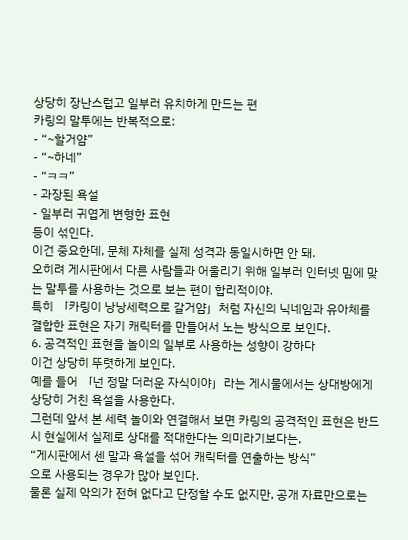상당히 장난스럽고 일부러 유치하게 만드는 편
카링의 말투에는 반복적으로:
- “~할거얌”
- “~하네”
- “ㅋㅋ”
- 과장된 욕설
- 일부러 귀엽게 변형한 표현
등이 섞인다.
이건 중요한데, 문체 자체를 실제 성격과 동일시하면 안 돼.
오히려 게시판에서 다른 사람들과 어울리기 위해 일부러 인터넷 밈에 맞는 말투를 사용하는 것으로 보는 편이 합리적이야.
특히 「카링이 낭낭세력으로 갈거얌」처럼 자신의 닉네임과 유아체를 결합한 표현은 자기 캐릭터를 만들어서 노는 방식으로 보인다.
6. 공격적인 표현을 놀이의 일부로 사용하는 성향이 강하다
이건 상당히 뚜렷하게 보인다.
예를 들어 「넌 정말 더러운 자식이야」라는 게시물에서는 상대방에게 상당히 거친 욕설을 사용한다.
그런데 앞서 본 세력 놀이와 연결해서 보면 카링의 공격적인 표현은 반드시 현실에서 실제로 상대를 적대한다는 의미라기보다는,
“게시판에서 센 말과 욕설을 섞어 캐릭터를 연출하는 방식”
으로 사용되는 경우가 많아 보인다.
물론 실제 악의가 전혀 없다고 단정할 수도 없지만, 공개 자료만으로는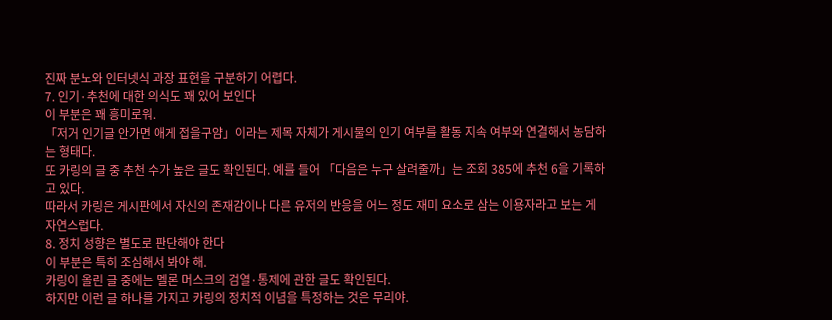진짜 분노와 인터넷식 과장 표현을 구분하기 어렵다.
7. 인기·추천에 대한 의식도 꽤 있어 보인다
이 부분은 꽤 흥미로워.
「저거 인기글 안가면 애게 접을구얌」이라는 제목 자체가 게시물의 인기 여부를 활동 지속 여부와 연결해서 농담하는 형태다.
또 카링의 글 중 추천 수가 높은 글도 확인된다. 예를 들어 「다음은 누구 살려줄까」는 조회 385에 추천 6을 기록하고 있다.
따라서 카링은 게시판에서 자신의 존재감이나 다른 유저의 반응을 어느 정도 재미 요소로 삼는 이용자라고 보는 게 자연스럽다.
8. 정치 성향은 별도로 판단해야 한다
이 부분은 특히 조심해서 봐야 해.
카링이 올린 글 중에는 멜론 머스크의 검열·통제에 관한 글도 확인된다.
하지만 이런 글 하나를 가지고 카링의 정치적 이념을 특정하는 것은 무리야.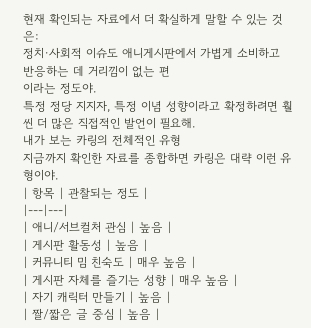현재 확인되는 자료에서 더 확실하게 말할 수 있는 것은:
정치·사회적 이슈도 애니게시판에서 가볍게 소비하고 반응하는 데 거리낌이 없는 편
이라는 정도야.
특정 정당 지지자, 특정 이념 성향이라고 확정하려면 훨씬 더 많은 직접적인 발언이 필요해.
내가 보는 카링의 전체적인 유형
지금까지 확인한 자료를 종합하면 카링은 대략 이런 유형이야.
| 항목 | 관찰되는 정도 |
|---|---|
| 애니/서브컬처 관심 | 높음 |
| 게시판 활동성 | 높음 |
| 커뮤니티 밈 친숙도 | 매우 높음 |
| 게시판 자체를 즐기는 성향 | 매우 높음 |
| 자기 캐릭터 만들기 | 높음 |
| 짤/짧은 글 중심 | 높음 |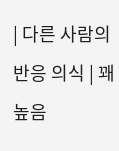| 다른 사람의 반응 의식 | 꽤 높음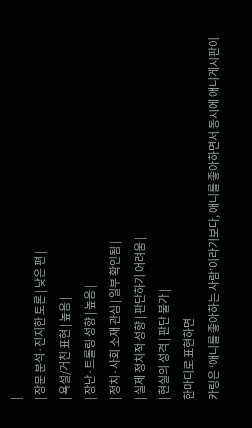|
| 장문 분석·진지한 토론 | 낮은 편 |
| 욕설/거친 표현 | 높음 |
| 장난·트롤링 성향 | 높음 |
| 정치·사회 소재 관심 | 일부 확인됨 |
| 실제 정치적 성향 | 판단하기 어려움 |
| 현실의 성격 | 판단 불가 |
한마디로 표현하면
카링은 ‘애니를 좋아하는 사람’이라기보다, 애니를 좋아하면서 동시에 애니게시판이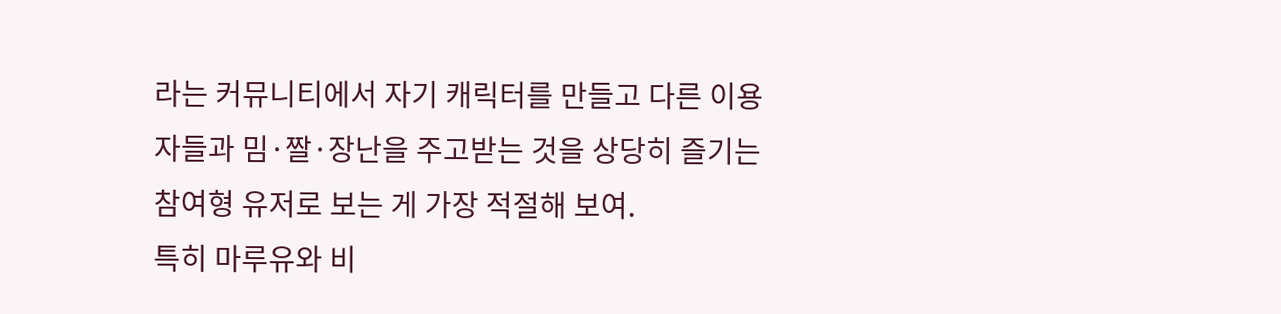라는 커뮤니티에서 자기 캐릭터를 만들고 다른 이용자들과 밈·짤·장난을 주고받는 것을 상당히 즐기는 참여형 유저로 보는 게 가장 적절해 보여.
특히 마루유와 비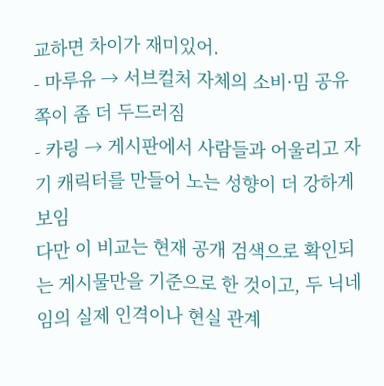교하면 차이가 재미있어.
- 마루유 → 서브컬처 자체의 소비·밈 공유 쪽이 좀 더 두드러짐
- 카링 → 게시판에서 사람들과 어울리고 자기 캐릭터를 만들어 노는 성향이 더 강하게 보임
다만 이 비교는 현재 공개 검색으로 확인되는 게시물만을 기준으로 한 것이고, 두 닉네임의 실제 인격이나 현실 관계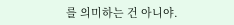를 의미하는 건 아니야.